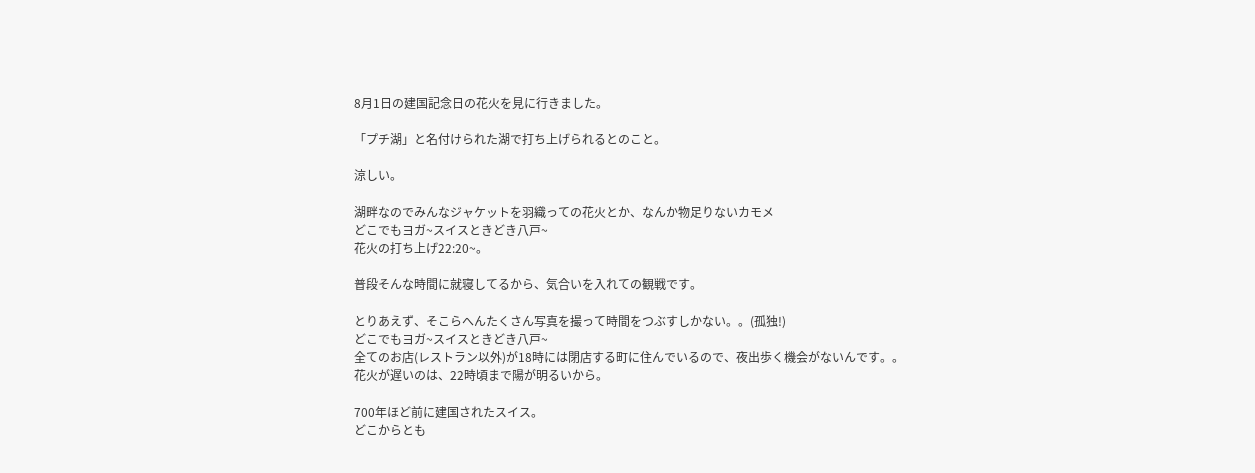8月1日の建国記念日の花火を見に行きました。

「プチ湖」と名付けられた湖で打ち上げられるとのこと。

涼しい。

湖畔なのでみんなジャケットを羽織っての花火とか、なんか物足りないカモメ
どこでもヨガ~スイスときどき八戸~
花火の打ち上げ22:20~。

普段そんな時間に就寝してるから、気合いを入れての観戦です。

とりあえず、そこらへんたくさん写真を撮って時間をつぶすしかない。。(孤独!)
どこでもヨガ~スイスときどき八戸~
全てのお店(レストラン以外)が18時には閉店する町に住んでいるので、夜出歩く機会がないんです。。
花火が遅いのは、22時頃まで陽が明るいから。

700年ほど前に建国されたスイス。
どこからとも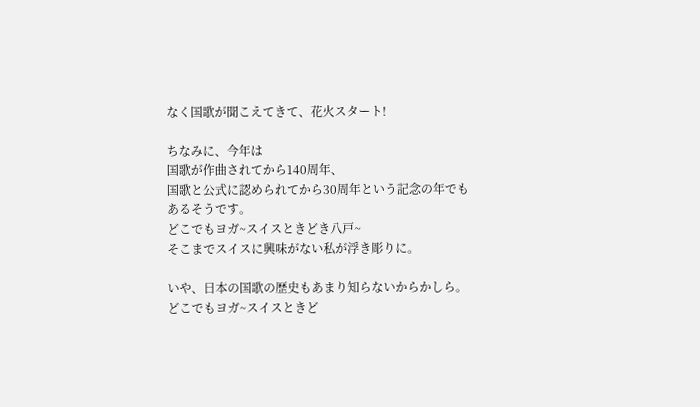なく国歌が聞こえてきて、花火スタート!

ちなみに、今年は
国歌が作曲されてから140周年、
国歌と公式に認められてから30周年という記念の年でもあるそうです。
どこでもヨガ~スイスときどき八戸~
そこまでスイスに興味がない私が浮き彫りに。

いや、日本の国歌の歴史もあまり知らないからかしら。
どこでもヨガ~スイスときど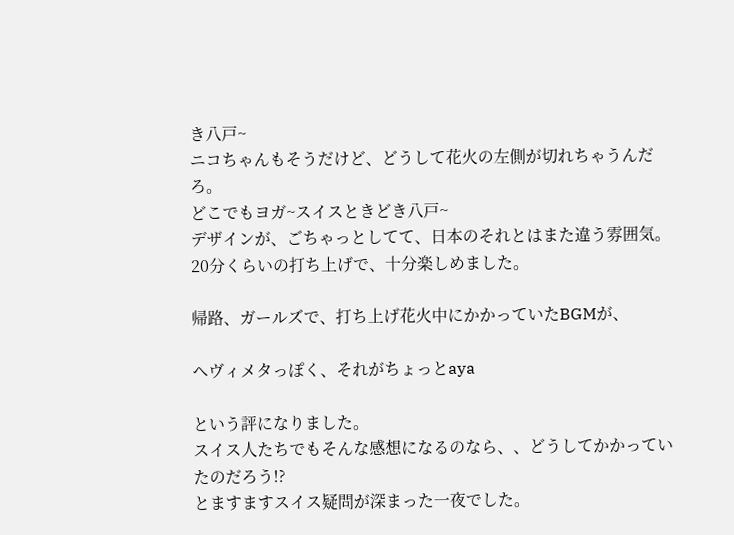き八戸~
ニコちゃんもそうだけど、どうして花火の左側が切れちゃうんだろ。
どこでもヨガ~スイスときどき八戸~
デザインが、ごちゃっとしてて、日本のそれとはまた違う雰囲気。
20分くらいの打ち上げで、十分楽しめました。

帰路、ガールズで、打ち上げ花火中にかかっていたBGMが、

ヘヴィメタっぽく、それがちょっとaya

という評になりました。
スイス人たちでもそんな感想になるのなら、、どうしてかかっていたのだろう!?
とますますスイス疑問が深まった一夜でした。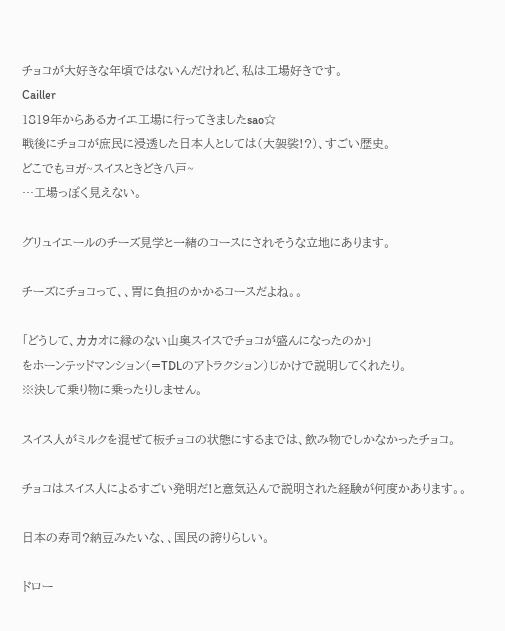チョコが大好きな年頃ではないんだけれど、私は工場好きです。
Cailler
1819年からあるカイエ工場に行ってきましたsao☆
戦後にチョコが庶民に浸透した日本人としては(大袈裟!?)、すごい歴史。
どこでもヨガ~スイスときどき八戸~
…工場っぽく見えない。

グリュイエールのチーズ見学と一緒のコースにされそうな立地にあります。

チーズにチョコって、、胃に負担のかかるコースだよね。。

「どうして、カカオに縁のない山奥スイスでチョコが盛んになったのか」
をホーンテッドマンション(=TDLのアトラクション)じかけで説明してくれたり。
※決して乗り物に乗ったりしません。

スイス人がミルクを混ぜて板チョコの状態にするまでは、飲み物でしかなかったチョコ。

チョコはスイス人によるすごい発明だ!と意気込んで説明された経験が何度かあります。。

日本の寿司?納豆みたいな、、国民の誇りらしい。

ドロー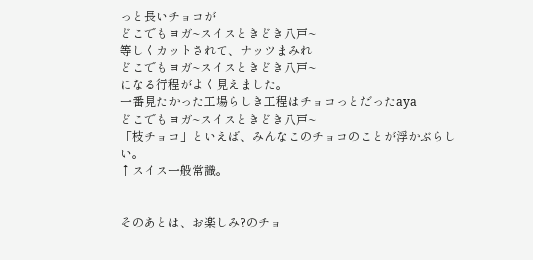っと長いチョコが
どこでもヨガ~スイスときどき八戸~
等しくカットされて、ナッツまみれ
どこでもヨガ~スイスときどき八戸~
になる行程がよく見えました。
一番見たかった工場らしき工程はチョコっとだったaya
どこでもヨガ~スイスときどき八戸~
「枝チョコ」といえば、みんなこのチョコのことが浮かぶらしい。
↑スイス一般常識。


そのあとは、お楽しみ?のチョ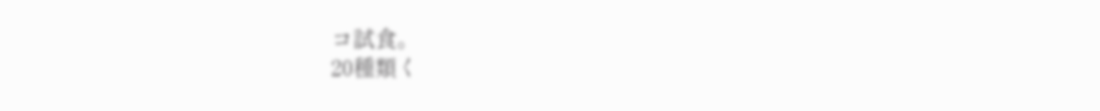コ試食。
20種類く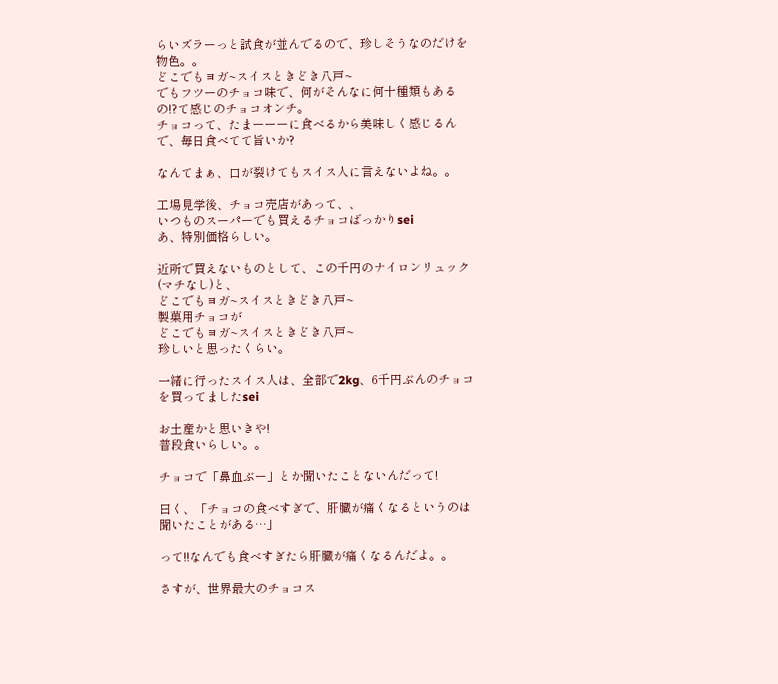らいズラーっと試食が並んでるので、珍しそうなのだけを物色。。
どこでもヨガ~スイスときどき八戸~
でもフツーのチョコ味で、何がそんなに何十種類もあるの!?て感じのチョコオンチ。
チョコって、たまーーーに食べるから美味しく感じるんで、毎日食べてて旨いか?

なんてまぁ、口が裂けてもスイス人に言えないよね。。

工場見学後、チョコ売店があって、、
いつものスーパーでも買えるチョコばっかりsei
あ、特別価格らしい。

近所で買えないものとして、この千円のナイロンリュック(マチなし)と、
どこでもヨガ~スイスときどき八戸~
製菓用チョコが
どこでもヨガ~スイスときどき八戸~
珍しいと思ったくらい。

一緒に行ったスイス人は、全部で2kg、6千円ぶんのチョコを買ってましたsei

お土産かと思いきや!
普段食いらしい。。

チョコで「鼻血ぶー」とか聞いたことないんだって!

曰く、「チョコの食べすぎで、肝臓が痛くなるというのは聞いたことがある…」

って!!なんでも食べすぎたら肝臓が痛くなるんだよ。。

さすが、世界最大のチョコス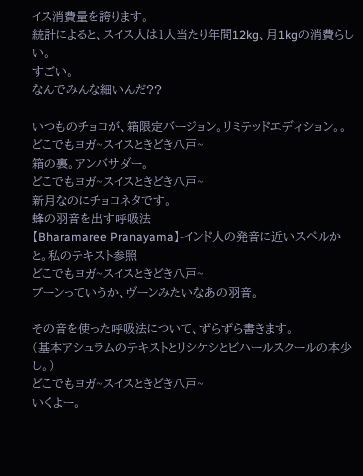イス消費量を誇ります。
統計によると、スイス人は1人当たり年間12kg、月1kgの消費らしい。
すごい。
なんでみんな細いんだ??

いつものチョコが、箱限定バージョン。リミテッドエディション。。
どこでもヨガ~スイスときどき八戸~
箱の裏。アンバサダー。
どこでもヨガ~スイスときどき八戸~
新月なのにチョコネタです。
蜂の羽音を出す呼吸法
【Bharamaree Pranayama】-インド人の発音に近いスペルかと。私のテキスト参照
どこでもヨガ~スイスときどき八戸~
ブーンっていうか、ヴーンみたいなあの羽音。

その音を使った呼吸法について、ずらずら書きます。
(基本アシュラムのテキストとリシケシとビハールスクールの本少し。)
どこでもヨガ~スイスときどき八戸~
いくよー。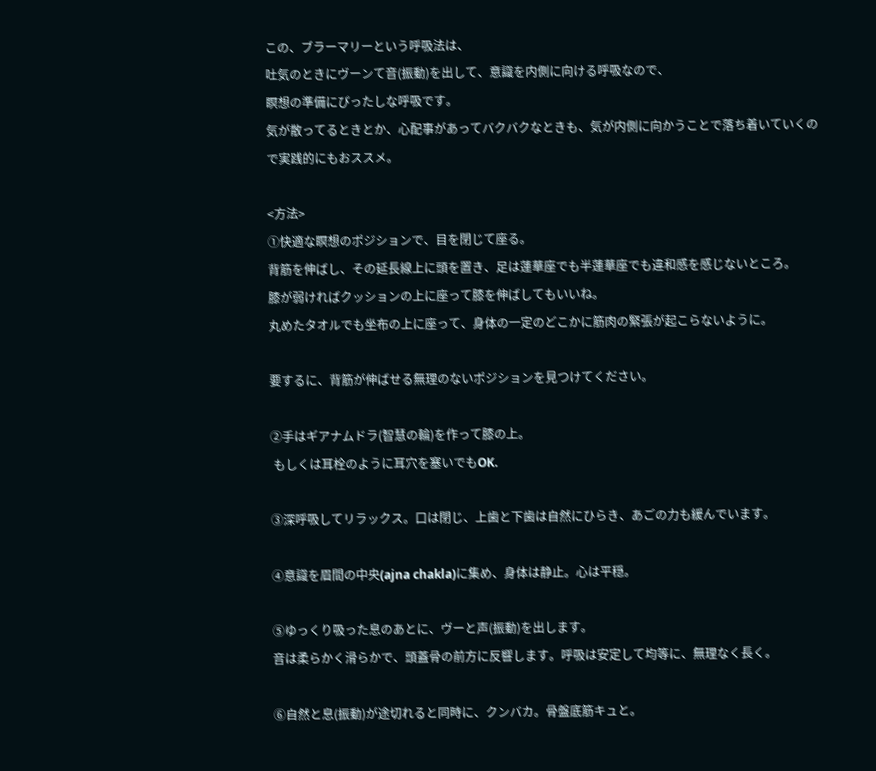この、ブラーマリーという呼吸法は、
吐気のときにヴーンて音(振動)を出して、意識を内側に向ける呼吸なので、
瞑想の準備にぴったしな呼吸です。
気が散ってるときとか、心配事があってバクバクなときも、気が内側に向かうことで落ち着いていくので実践的にもおススメ。

<方法>
①快適な瞑想のポジションで、目を閉じて座る。
背筋を伸ばし、その延長線上に頭を置き、足は蓮華座でも半蓮華座でも違和感を感じないところ。
膝が弱ければクッションの上に座って膝を伸ばしてもいいね。
丸めたタオルでも坐布の上に座って、身体の一定のどこかに筋肉の緊張が起こらないように。

要するに、背筋が伸ばせる無理のないポジションを見つけてください。

②手はギアナムドラ(智慧の輪)を作って膝の上。
 もしくは耳栓のように耳穴を塞いでもOK.

③深呼吸してリラックス。口は閉じ、上歯と下歯は自然にひらき、あごの力も緩んでいます。

④意識を眉間の中央(ajna chakla)に集め、身体は静止。心は平穏。

⑤ゆっくり吸った息のあとに、ヴーと声(振動)を出します。
音は柔らかく滑らかで、頭蓋骨の前方に反響します。呼吸は安定して均等に、無理なく長く。

⑥自然と息(振動)が途切れると同時に、クンバカ。骨盤底筋キュと。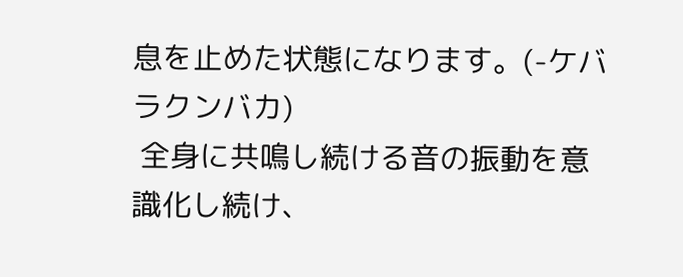息を止めた状態になります。(-ケバラクンバカ)
 全身に共鳴し続ける音の振動を意識化し続け、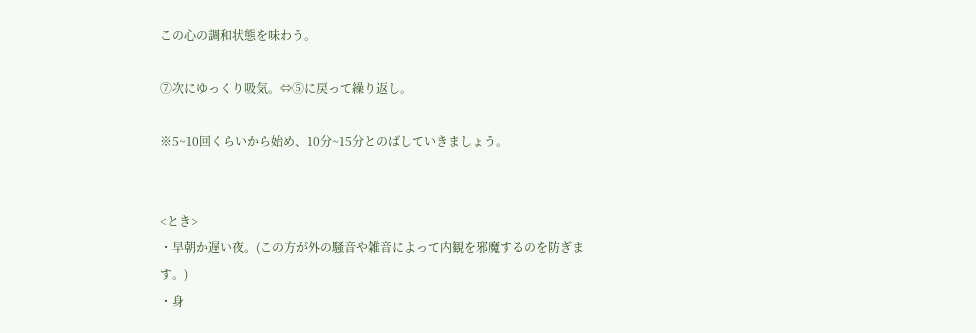この心の調和状態を味わう。

⑦次にゆっくり吸気。⇔⑤に戻って繰り返し。

※5~10回くらいから始め、10分~15分とのばしていきましょう。


<とき>
・早朝か遅い夜。(この方が外の騒音や雑音によって内観を邪魔するのを防ぎます。)
・身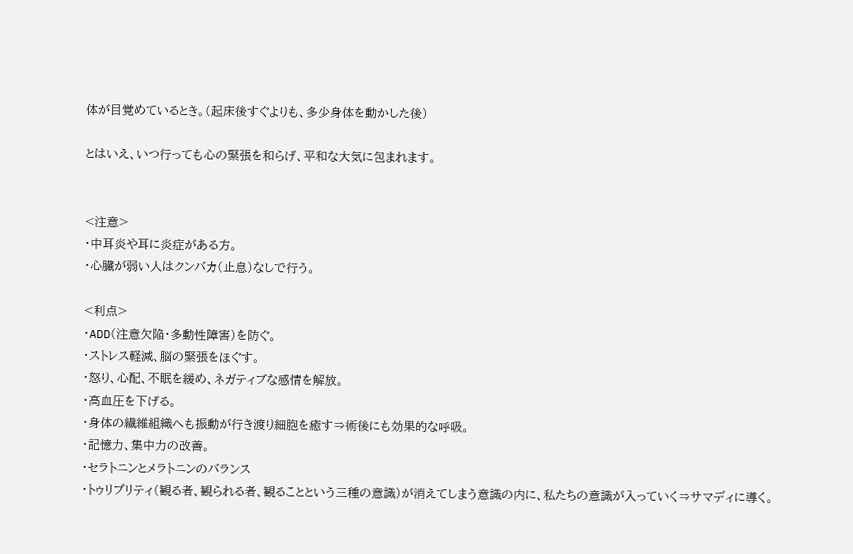体が目覚めているとき。(起床後すぐよりも、多少身体を動かした後)

とはいえ、いつ行っても心の緊張を和らげ、平和な大気に包まれます。


<注意>
・中耳炎や耳に炎症がある方。
・心臓が弱い人はクンバカ(止息)なしで行う。

<利点>
・ADD(注意欠陥・多動性障害)を防ぐ。
・ストレス軽減、脳の緊張をほぐす。
・怒り、心配、不眠を緩め、ネガティブな感情を解放。
・高血圧を下げる。
・身体の繊維組織へも振動が行き渡り細胞を癒す⇒術後にも効果的な呼吸。
・記憶力、集中力の改善。
・セラトニンとメラトニンのバランス
・トゥリプリティ(観る者、観られる者、観ることという三種の意識)が消えてしまう意識の内に、私たちの意識が入っていく⇒サマディに導く。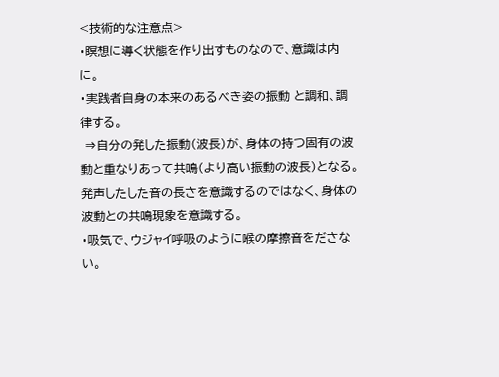<技術的な注意点>
・瞑想に導く状態を作り出すものなので、意識は内に。
・実践者自身の本来のあるべき姿の振動 と調和、調律する。
 ⇒自分の発した振動(波長)が、身体の持つ固有の波動と重なりあって共鳴(より高い振動の波長)となる。
発声したした音の長さを意識するのではなく、身体の波動との共鳴現象を意識する。
・吸気で、ウジャイ呼吸のように喉の摩擦音をださない。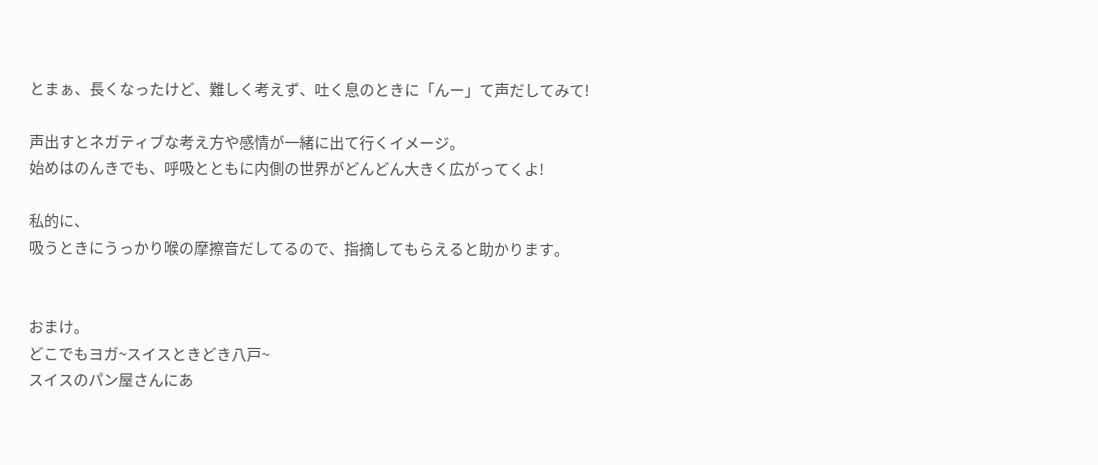とまぁ、長くなったけど、難しく考えず、吐く息のときに「んー」て声だしてみて!

声出すとネガティブな考え方や感情が一緒に出て行くイメージ。
始めはのんきでも、呼吸とともに内側の世界がどんどん大きく広がってくよ!

私的に、
吸うときにうっかり喉の摩擦音だしてるので、指摘してもらえると助かります。


おまけ。
どこでもヨガ~スイスときどき八戸~
スイスのパン屋さんにあ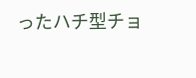ったハチ型チョ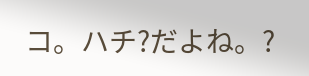コ。ハチ?だよね。?